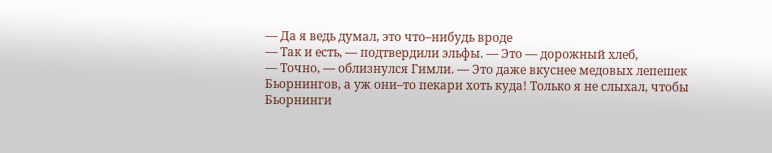— Да я ведь думал, это что–нибудь вроде
— Так и есть, — подтвердили эльфы. — Это — дорожный хлеб,
— Точно, — облизнулся Гимли. — Это даже вкуснее медовых лепешек Бьорнингов, а уж они–то пекари хоть куда! Только я не слыхал, чтобы Бьорнинги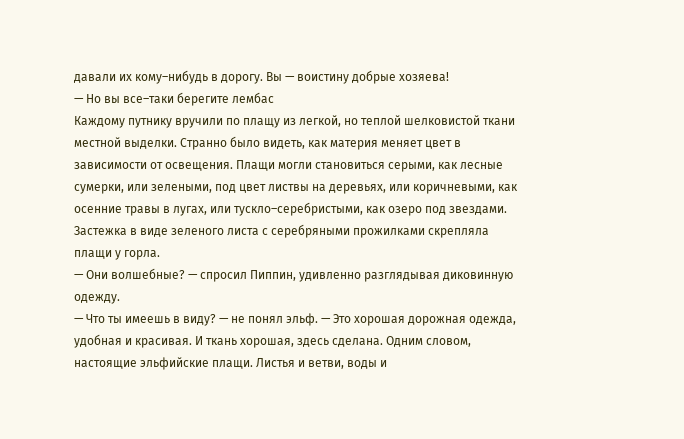давали их кому–нибудь в дорогу. Вы — воистину добрые хозяева!
— Но вы все–таки берегите лембас
Каждому путнику вручили по плащу из легкой, но теплой шелковистой ткани местной выделки. Странно было видеть, как материя меняет цвет в зависимости от освещения. Плащи могли становиться серыми, как лесные сумерки, или зелеными, под цвет листвы на деревьях, или коричневыми, как осенние травы в лугах, или тускло–серебристыми, как озеро под звездами. Застежка в виде зеленого листа с серебряными прожилками скрепляла плащи у горла.
— Они волшебные? — спросил Пиппин, удивленно разглядывая диковинную одежду.
— Что ты имеешь в виду? — не понял эльф. — Это хорошая дорожная одежда, удобная и красивая. И ткань хорошая, здесь сделана. Одним словом, настоящие эльфийские плащи. Листья и ветви, воды и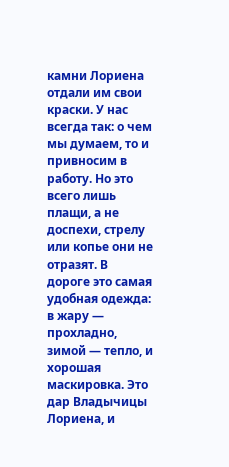камни Лориена отдали им свои краски. У нас всегда так: о чем мы думаем, то и привносим в работу. Но это всего лишь плащи, а не доспехи, стрелу или копье они не отразят. В дороге это самая удобная одежда: в жару — прохладно, зимой — тепло, и хорошая маскировка. Это дар Владычицы Лориена, и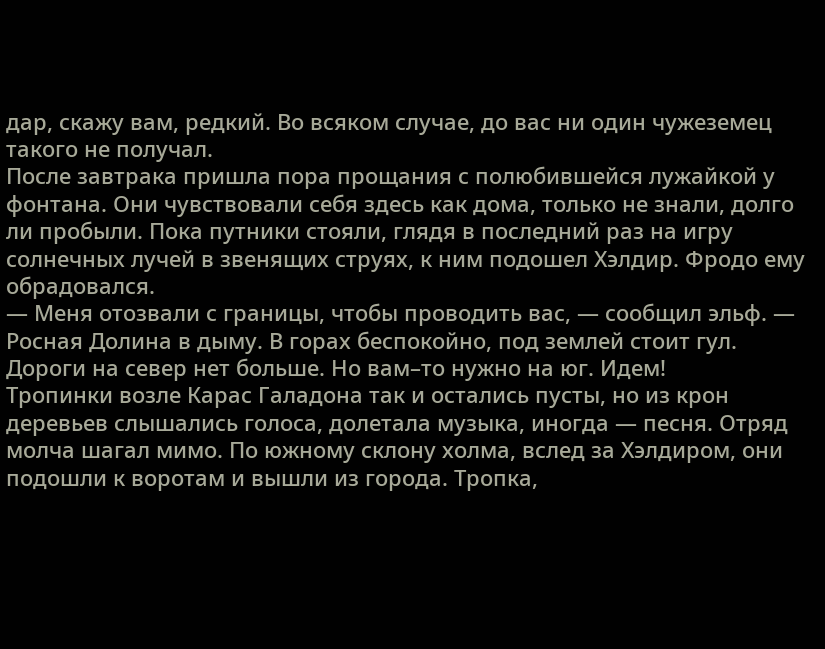дар, скажу вам, редкий. Во всяком случае, до вас ни один чужеземец такого не получал.
После завтрака пришла пора прощания с полюбившейся лужайкой у фонтана. Они чувствовали себя здесь как дома, только не знали, долго ли пробыли. Пока путники стояли, глядя в последний раз на игру солнечных лучей в звенящих струях, к ним подошел Хэлдир. Фродо ему обрадовался.
— Меня отозвали с границы, чтобы проводить вас, — сообщил эльф. — Росная Долина в дыму. В горах беспокойно, под землей стоит гул. Дороги на север нет больше. Но вам–то нужно на юг. Идем!
Тропинки возле Карас Галадона так и остались пусты, но из крон деревьев слышались голоса, долетала музыка, иногда — песня. Отряд молча шагал мимо. По южному склону холма, вслед за Хэлдиром, они подошли к воротам и вышли из города. Тропка,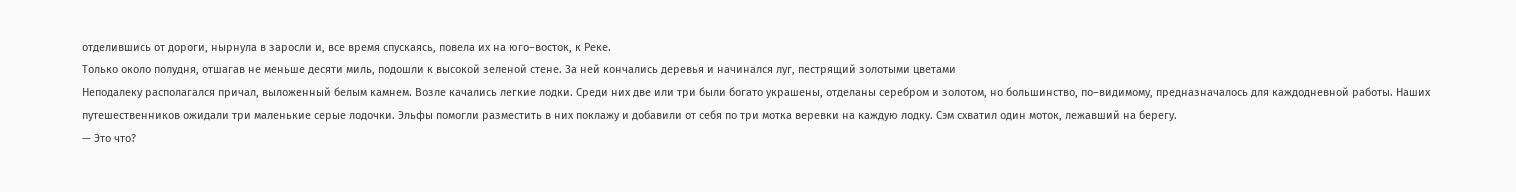отделившись от дороги, нырнула в заросли и, все время спускаясь, повела их на юго–восток, к Реке.
Только около полудня, отшагав не меньше десяти миль, подошли к высокой зеленой стене. За ней кончались деревья и начинался луг, пестрящий золотыми цветами
Неподалеку располагался причал, выложенный белым камнем. Возле качались легкие лодки. Среди них две или три были богато украшены, отделаны серебром и золотом, но большинство, по–видимому, предназначалось для каждодневной работы. Наших путешественников ожидали три маленькие серые лодочки. Эльфы помогли разместить в них поклажу и добавили от себя по три мотка веревки на каждую лодку. Сэм схватил один моток, лежавший на берегу.
— Это что?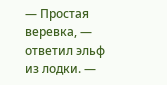— Простая веревка, — ответил эльф из лодки. —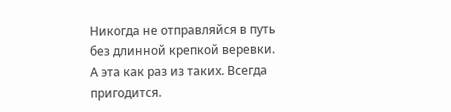Никогда не отправляйся в путь без длинной крепкой веревки. А эта как раз из таких. Всегда пригодится.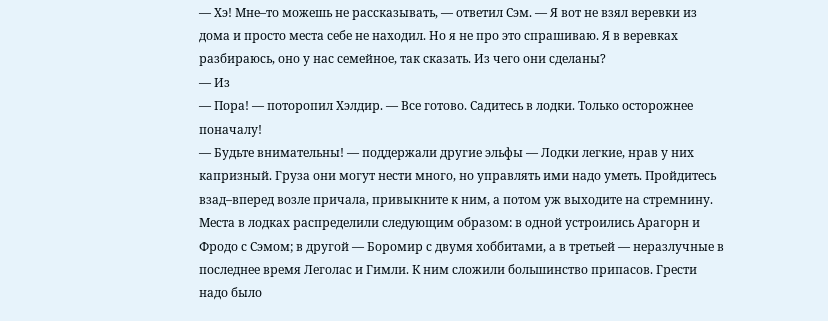— Хэ! Мне–то можешь не рассказывать, — ответил Сэм. — Я вот не взял веревки из дома и просто места себе не находил. Но я не про это спрашиваю. Я в веревках разбираюсь, оно у нас семейное, так сказать. Из чего они сделаны?
— Из
— Пора! — поторопил Хэлдир. — Все готово. Садитесь в лодки. Только осторожнее поначалу!
— Будьте внимательны! — поддержали другие эльфы — Лодки легкие, нрав у них капризный. Груза они могут нести много, но управлять ими надо уметь. Пройдитесь взад–вперед возле причала, привыкните к ним, а потом уж выходите на стремнину.
Места в лодках распределили следующим образом: в одной устроились Арагорн и Фродо с Сэмом; в другой — Боромир с двумя хоббитами, а в третьей — неразлучные в последнее время Леголас и Гимли. К ним сложили большинство припасов. Грести надо было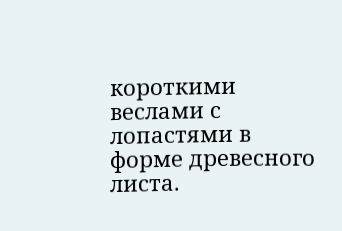короткими веслами с лопастями в форме древесного листа.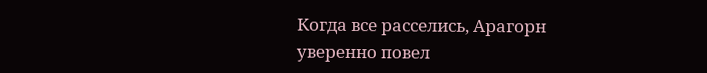Когда все расселись, Арагорн уверенно повел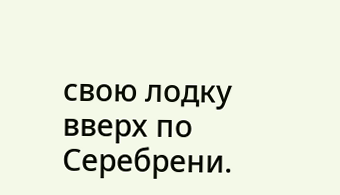свою лодку вверх по Серебрени.